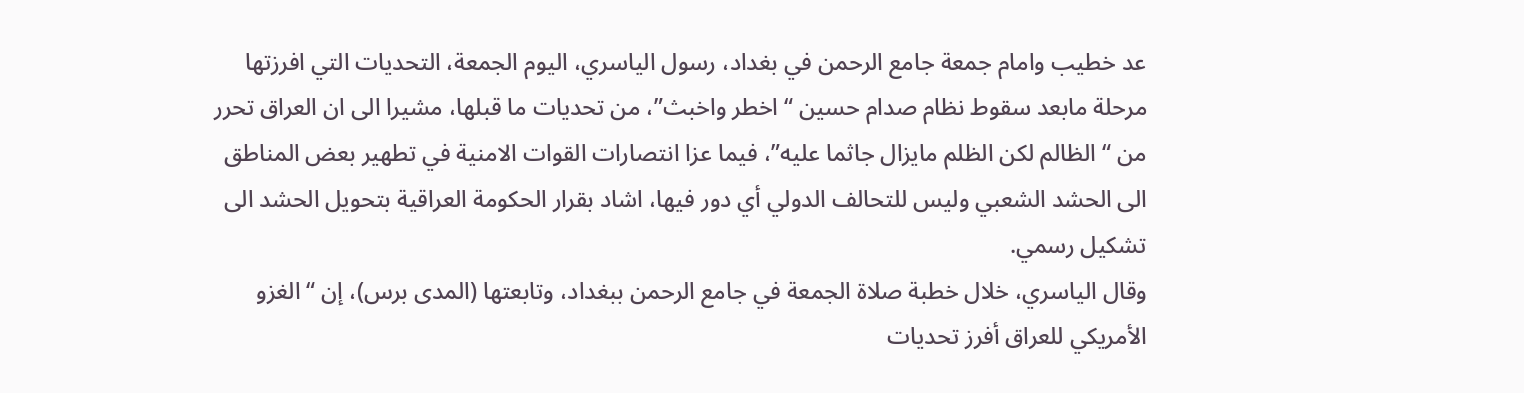عد خطيب وامام جمعة جامع الرحمن في بغداد، رسول الياسري، اليوم الجمعة، التحديات التي افرزتها مرحلة مابعد سقوط نظام صدام حسين “اخطر واخبث”، من تحديات ما قبلها، مشيرا الى ان العراق تحرر من “الظالم لكن الظلم مايزال جاثما عليه”، فيما عزا انتصارات القوات الامنية في تطهير بعض المناطق الى الحشد الشعبي وليس للتحالف الدولي أي دور فيها، اشاد بقرار الحكومة العراقية بتحويل الحشد الى تشكيل رسمي.
وقال الياسري، خلال خطبة صلاة الجمعة في جامع الرحمن ببغداد، وتابعتها (المدى برس)، إن “الغزو الأمريكي للعراق أفرز تحديات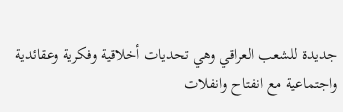جديدة للشعب العراقي وهي تحديات أخلاقية وفكرية وعقائدية واجتماعية مع انفتاح وانفلات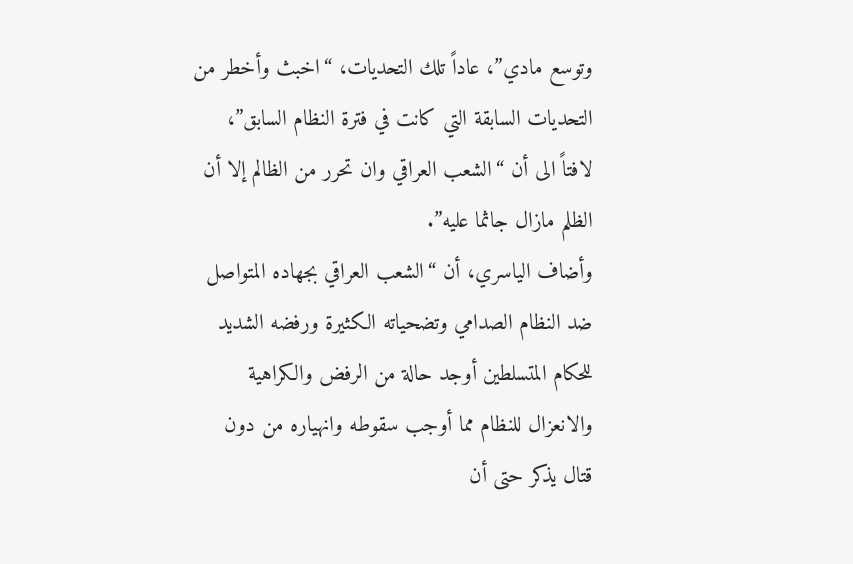وتوسع مادي”، عاداً تلك التحديات، “اخبث وأخطر من التحديات السابقة التي كانت في فترة النظام السابق”، لافتاً الى أن “الشعب العراقي وان تحرر من الظالم إلا أن الظلم مازال جاثما عليه”.
وأضاف الياسري، أن “الشعب العراقي بجهاده المتواصل ضد النظام الصدامي وتضحياته الكثيرة ورفضه الشديد للحكام المتسلطين أوجد حالة من الرفض والكراهية والانعزال للنظام مما أوجب سقوطه وانهياره من دون قتال يذكر حتى أن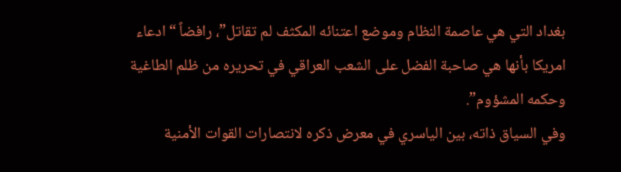بغداد التي هي عاصمة النظام وموضع اعتنائه المكثف لم تقاتل”، رافضاً “ادعاء امريكا بأنها هي صاحبة الفضل على الشعب العراقي في تحريره من ظلم الطاغية وحكمه المشؤوم”.
وفي السياق ذاته، بين الياسري في معرض ذكره لانتصارات القوات الأمنية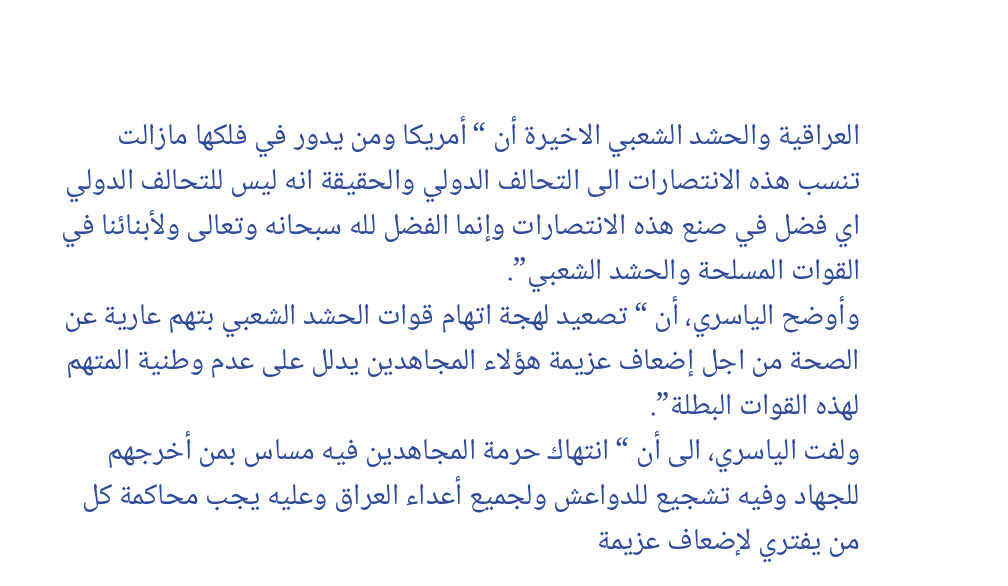العراقية والحشد الشعبي الاخيرة أن “أمريكا ومن يدور في فلكها مازالت تنسب هذه الانتصارات الى التحالف الدولي والحقيقة انه ليس للتحالف الدولي اي فضل في صنع هذه الانتصارات وإنما الفضل لله سبحانه وتعالى ولأبنائنا في القوات المسلحة والحشد الشعبي”.
وأوضح الياسري، أن “تصعيد لهجة اتهام قوات الحشد الشعبي بتهم عارية عن الصحة من اجل إضعاف عزيمة هؤلاء المجاهدين يدلل على عدم وطنية المتهم لهذه القوات البطلة”.
ولفت الياسري، الى أن “انتهاك حرمة المجاهدين فيه مساس بمن أخرجهم للجهاد وفيه تشجيع للدواعش ولجميع أعداء العراق وعليه يجب محاكمة كل من يفتري لإضعاف عزيمة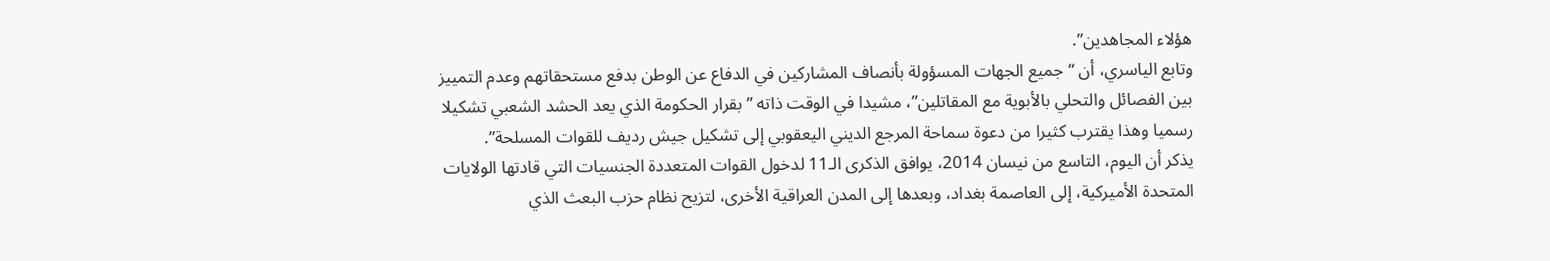هؤلاء المجاهدين”.
وتابع الياسري، أن “جميع الجهات المسؤولة بأنصاف المشاركين في الدفاع عن الوطن بدفع مستحقاتهم وعدم التمييز بين الفصائل والتحلي بالأبوية مع المقاتلين”، مشيدا في الوقت ذاته ” بقرار الحكومة الذي يعد الحشد الشعبي تشكيلا رسميا وهذا يقترب كثيرا من دعوة سماحة المرجع الديني اليعقوبي إلى تشكيل جيش رديف للقوات المسلحة”.
يذكر أن اليوم، التاسع من نيسان 2014، يوافق الذكرى الـ11 لدخول القوات المتعددة الجنسيات التي قادتها الولايات المتحدة الأميركية، إلى العاصمة بغداد، وبعدها إلى المدن العراقية الأخرى، لتزيح نظام حزب البعث الذي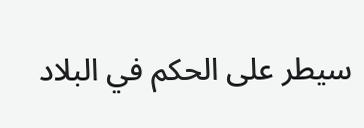سيطر على الحكم في البلاد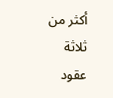أكثر من ثلاثة عقود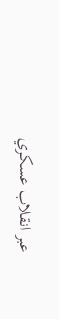عبر انقلاب عسكري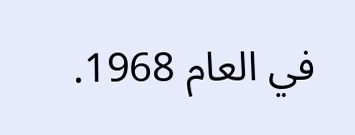في العام 1968.